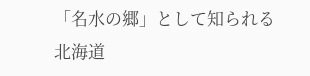「名水の郷」として知られる北海道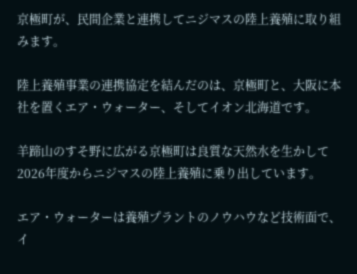京極町が、民間企業と連携してニジマスの陸上養殖に取り組みます。

陸上養殖事業の連携協定を結んだのは、京極町と、大阪に本社を置くエア・ウォーター、そしてイオン北海道です。

羊蹄山のすそ野に広がる京極町は良質な天然水を生かして2026年度からニジマスの陸上養殖に乗り出しています。

エア・ウォーターは養殖プラントのノウハウなど技術面で、イ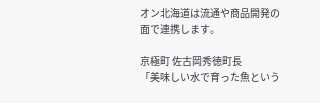オン北海道は流通や商品開発の面で連携します。

京極町 佐古岡秀徳町長
「美味しい水で育った魚という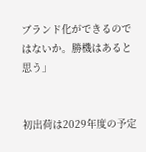ブランド化ができるのではないか。勝機はあると思う」


初出荷は2029年度の予定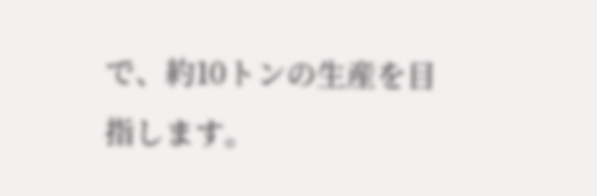で、約10トンの生産を目指します。